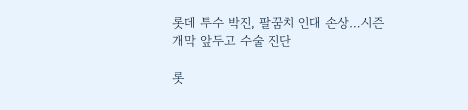롯데 투수 박진, 팔꿈치 인대 손상…시즌 개막 앞두고 수술 진단

롯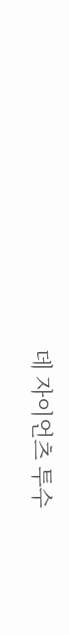데 자이언츠 투수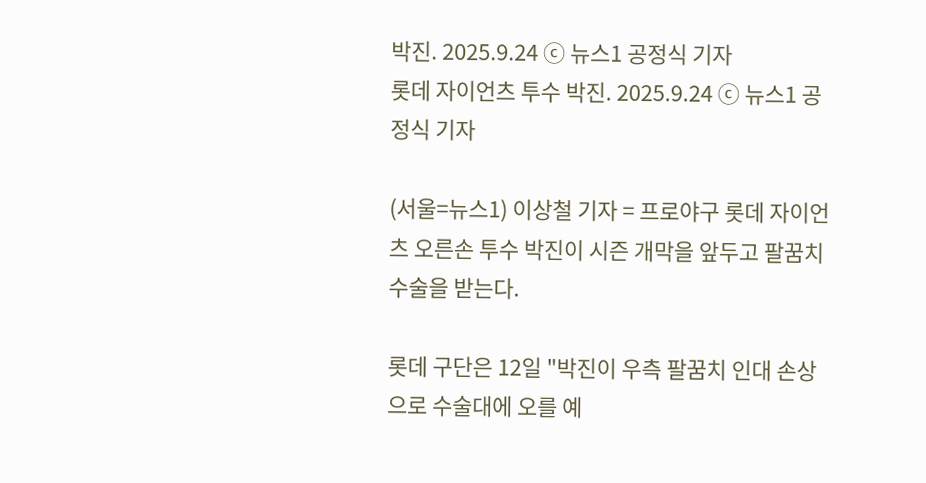박진. 2025.9.24 ⓒ 뉴스1 공정식 기자
롯데 자이언츠 투수 박진. 2025.9.24 ⓒ 뉴스1 공정식 기자

(서울=뉴스1) 이상철 기자 = 프로야구 롯데 자이언츠 오른손 투수 박진이 시즌 개막을 앞두고 팔꿈치 수술을 받는다.

롯데 구단은 12일 "박진이 우측 팔꿈치 인대 손상으로 수술대에 오를 예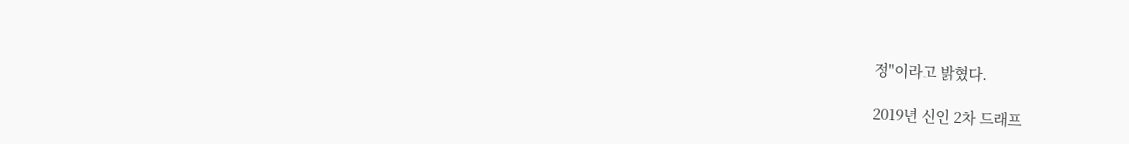정"이라고 밝혔다.

2019년 신인 2차 드래프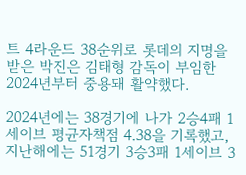트 4라운드 38순위로 롯데의 지명을 받은 박진은 김태형 감독이 부임한 2024년부터 중용돼 활약했다.

2024년에는 38경기에 나가 2승4패 1세이브 평균자책점 4.38을 기록했고, 지난해에는 51경기 3승3패 1세이브 3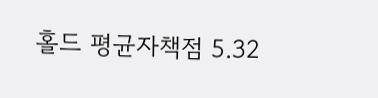홀드 평균자책점 5.32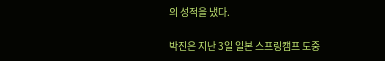의 성적을 냈다.

박진은 지난 3일 일본 스프링캠프 도중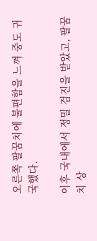오른쪽 팔꿈치에 불편함을 느껴 중도 귀국했다.

이후 국내에서 정밀 검진을 받았고, 팔꿈치 상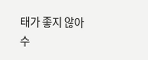태가 좋지 않아 수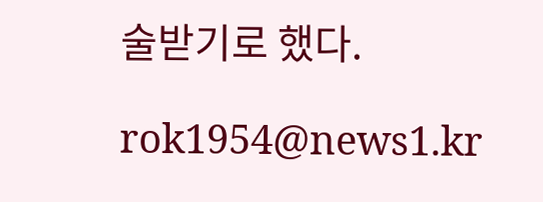술받기로 했다.

rok1954@news1.kr